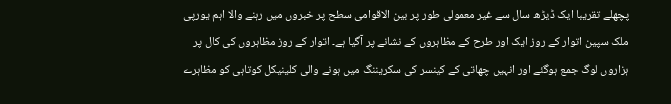پچھلے تقریبا ایک ڈیڑھ سال سے غیر معمولی طور پر بین الاقوامی سطح پر خبروں میں رہنے والا اہم یورپی ملک سپین اتوار کے روز ایک اور طرح کے مظاہروں کے نشانے پر آگیا ہے۔ اتوار کے روز مظاہروں کی کال پر ہزاروں لوگ جمع ہوگئے اور انہیں چھاتی کے کینسر کی سکریننگ میں ہونے والی کلینیکل کوتاہی کو مظاہرے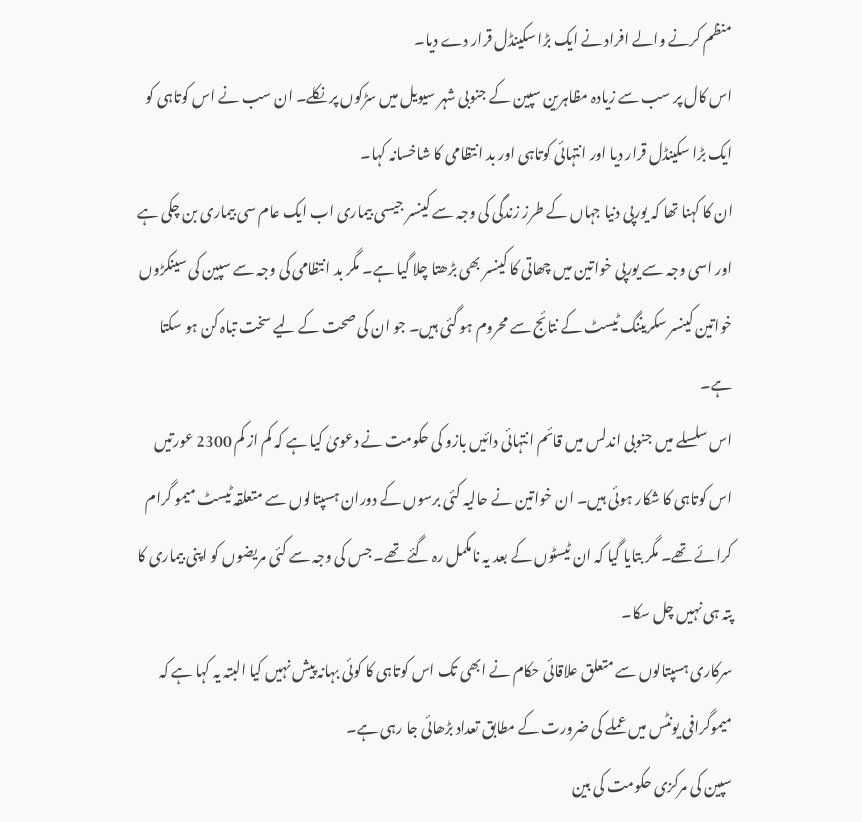منظم کرنے والے افراد نے ایک بڑا سکینڈل قرار دے دیا۔
اس کال پر سب سے زیادہ مظاہرین سپین کے جنوبی شہر سیویل میں سڑکوں پر نکلے۔ ان سب نے اس کوتاہی کو ایک بڑا سکینڈل قرار دیا اور انتہائی کوتاہی اور بد انتظامی کا شاخسانہ کہا۔
ان کا کہنا تھا کہ یورپی دنیا جہاں کے طرز زندگی کی وجہ سے کینسر جیسی بیماری اب ایک عام سی بیماری بن چکی ہے اور اسی وجہ سے یورپی خواتین میں چھاتی کا کینسر بھی بڑھتا چلا گیا ہے۔ مگر بد انتظامی کی وجہ سے سپین کی سینکڑوں خواتین کینسر سکریننگ ٹیسٹ کے نتائج سے محروم ہو گئی ہیں۔ جو ان کی صحت کے لیے سخت تباہ کن ہو سکتا ہے۔
اس سلسلے میں جنوبی اندلس میں قائم انتہائی دائیں بازو کی حکومت نے دعویٰ کیا ہے کہ کم از کم 2300 عورتیں اس کوتاہی کا شکار ہوئی ہیں۔ ان خواتین نے حالیہ کئی برسوں کے دوران ہسپتالوں سے متعلقہ ٹیسٹ میمو گرام کرائے تھے۔ مگر بتایا گیا کہ ان ٹیسٹوں کے بعد یہ نامکمل رہ گئے تھے۔ جس کی وجہ سے کئی مریضوں کو اپنی بیماری کا پتہ ہی نہیں چل سکا۔
سرکاری ہسپتالوں سے متعلق علاقائی حکام نے ابھی تک اس کوتاہی کا کوئی بہانہ پیش نہیں کیا البتہ یہ کہا ہے کہ میموگرافی یونٹس میں عملے کی ضرورت کے مطابق تعداد بڑھائی جا رہی ہے۔
سپین کی مرکزی حکومت کی بین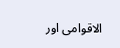الاقوامی اور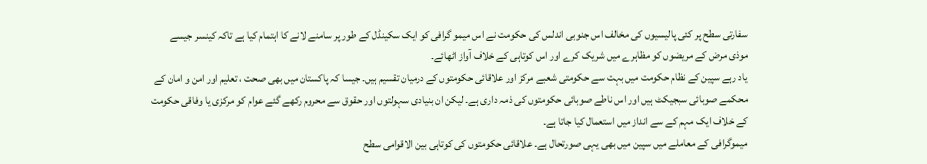سفارتی سطح پر کئی پالیسیوں کی مخالف اس جنوبی اندلس کی حکومت نے اس میمو گرافی کو ایک سکینڈل کے طور پر سامنے لانے کا اہتمام کیا ہے تاکہ کینسر جیسے موذی مرض کے مریضوں کو مظاہرے میں شریک کرے اور اس کوتاہی کے خلاف آواز اٹھائے۔
یاد رہے سپین کے نظام حکومت میں بہت سے حکومتی شعبے مرکز اور علاقائی حکومتوں کے درمیان تقسیم ہیں۔ جیسا کہ پاکستان میں بھی صحت ، تعلیم اور امن و امان کے محکمے صوبائی سبجیکٹ ہیں اور اس ناطے صوبائی حکومتوں کی ذمہ داری ہے۔ لیکن ان بنیادی سہولتوں اور حقوق سے محروم رکھے گئے عوام کو مرکزی یا وفاقی حکومت کے خلاف ایک مہم کے سے انداز میں استعمال کیا جاتا ہے۔
میموگرافی کے معاملے میں سپین میں بھی یہی صورتحال ہے۔ علاقائی حکومتوں کی کوتاہی بین الاقوامی سطح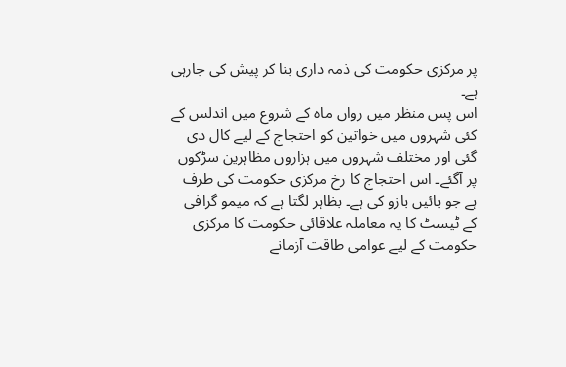پر مرکزی حکومت کی ذمہ داری بنا کر پیش کی جارہی ہے۔
اس پس منظر میں رواں ماہ کے شروع میں اندلس کے کئی شہروں میں خواتین کو احتجاج کے لیے کال دی گئی اور مختلف شہروں میں ہزاروں مظاہرین سڑکوں پر آگئے۔ اس احتجاج کا رخ مرکزی حکومت کی طرف ہے جو بائیں بازو کی ہے۔ بظاہر لگتا ہے کہ میمو گرافی کے ٹیسٹ کا یہ معاملہ علاقائی حکومت کا مرکزی حکومت کے لیے عوامی طاقت آزمانے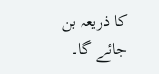کا ذریعہ بن جائے گا۔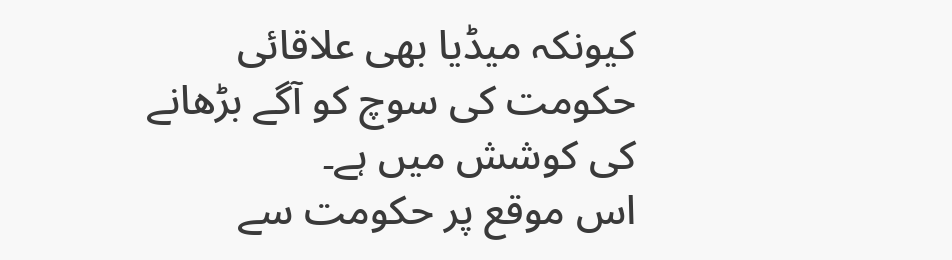کیونکہ میڈیا بھی علاقائی حکومت کی سوچ کو آگے بڑھانے کی کوشش میں ہے۔
اس موقع پر حکومت سے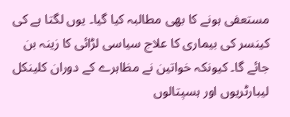مستعفی ہونے کا بھی مطالبہ کیا گیا۔ یوں لگتا ہے کی کینسر کی بیماری کا علاج سیاسی لڑائی کا زینہ بن جائے گا۔ کیونکہ خواتین نے مظاہرے کے دوران کلینکل لیبارٹریوں اور ہسپتالوں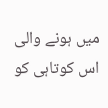میں ہونے والی اس کوتاہی کو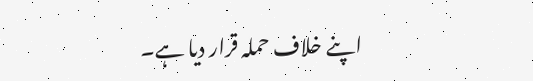اپنے خلاف حملہ قرار دیا ہے۔